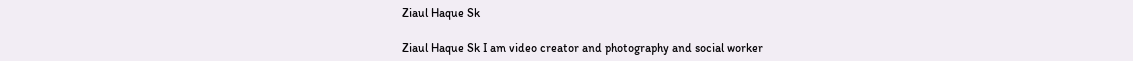Ziaul Haque Sk

Ziaul Haque Sk I am video creator and photography and social worker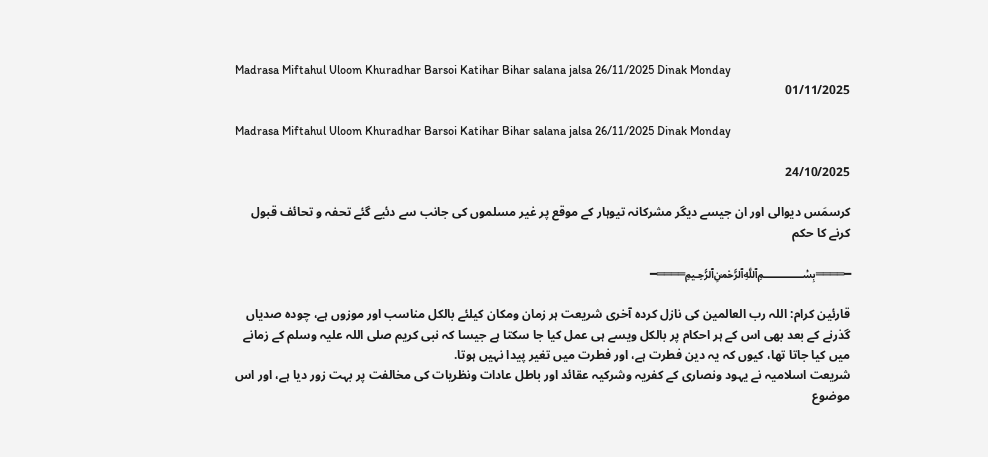Madrasa Miftahul Uloom Khuradhar Barsoi Katihar Bihar salana jalsa 26/11/2025 Dinak Monday
01/11/2025

Madrasa Miftahul Uloom Khuradhar Barsoi Katihar Bihar salana jalsa 26/11/2025 Dinak Monday

24/10/2025

کرسمَس دیوالی اور ان جیسے دیگر مشرکانہ تیوہار کے موقع پر غیر مسلموں کی جانب سے دئیے گئے تحفہ و تحائف قبول کرنے کا حکم

━════﷽════━

قارئین کرام: اللہ رب العالمین کی نازل کردہ آخری شریعت ہر زمان ومکان کیلئے بالکل مناسب اور موزوں ہے، چودہ صدیاں گذرنے کے بعد بھی اس کے ہر احکام پر بالکل ویسے ہی عمل کیا جا سکتا ہے جیسا کہ نبی کریم صلی اللہ علیہ وسلم کے زمانے میں کیا جاتا تھا، کیوں کہ یہ دین فطرت ہے، اور فطرت میں تغیر پیدا نہیں ہوتا.
شریعت اسلامیہ نے یہود ونصاری کے کفریہ وشرکیہ عقائد اور باطل عادات ونظریات کی مخالفت پر بہت زور دیا ہے، اور اس موضوع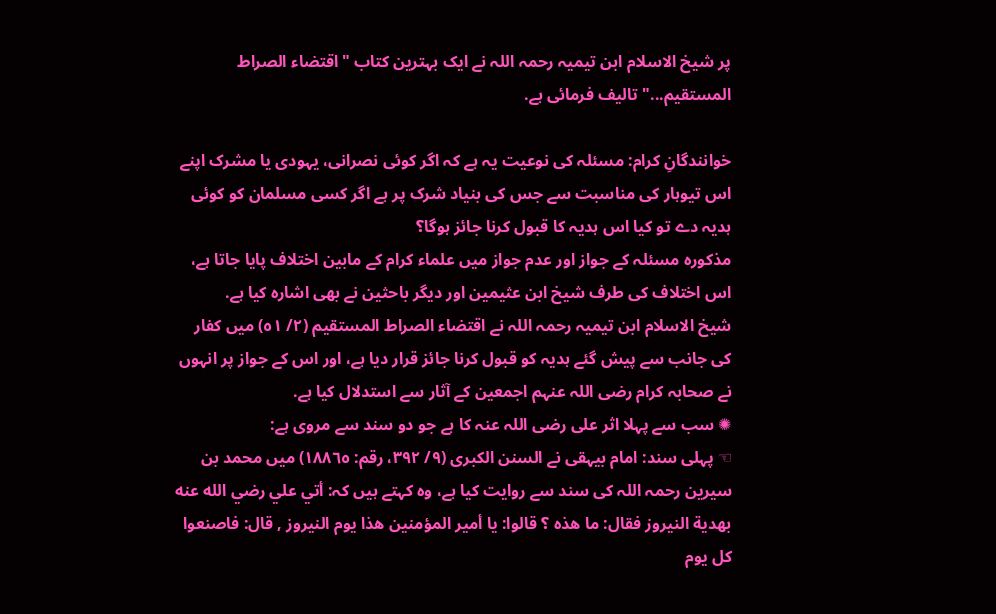پر شیخ الاسلام ابن تیمیہ رحمہ اللہ نے ایک بہترین کتاب "اقتضاء الصراط المستقيم..." تالیف فرمائی ہے.

خوانندگانِ کرام: مسئلہ کی نوعیت یہ ہے کہ اگر کوئی نصرانی، یہودی یا مشرک اپنے اس تیوہار کی مناسبت سے جس کی بنیاد شرک پر ہے اگر کسی مسلمان کو کوئی ہدیہ دے تو کیا اس ہدیہ کا قبول کرنا جائز ہوگا؟
مذکورہ مسئلہ کے جواز اور عدم جواز میں علماء کرام کے مابین اختلاف پایا جاتا ہے، اس اختلاف کی طرف شیخ ابن عثیمین اور دیگر باحثین نے بھی اشارہ کیا ہے.
شیخ الاسلام ابن تیمیہ رحمہ اللہ نے اقتضاء الصراط المستقيم (٢/ ٥١) میں کفار کی جانب سے پیش گئے ہدیہ کو قبول کرنا جائز قرار دیا ہے، اور اس کے جواز پر انہوں نے صحابہ کرام رضی اللہ عنہم اجمعین کے آثار سے استدلال کیا ہے.
✺ سب سے پہلا اثر علی رضی اللہ عنہ کا ہے جو دو سند سے مروی ہے:
☜ پہلی سند: امام بیہقی نے السنن الكبرى (٩/ ٣٩٢، رقم: ١٨٨٦٥) میں محمد بن سیرین رحمہ اللہ کی سند سے روایت کیا ہے، وہ کہتے ہیں کہ: أتي علي رضي الله عنه بهدية النيروز فقال: ما هذه ؟ قالوا: يا أمير المؤمنين هذا يوم النيروز , قال: فاصنعوا كل يوم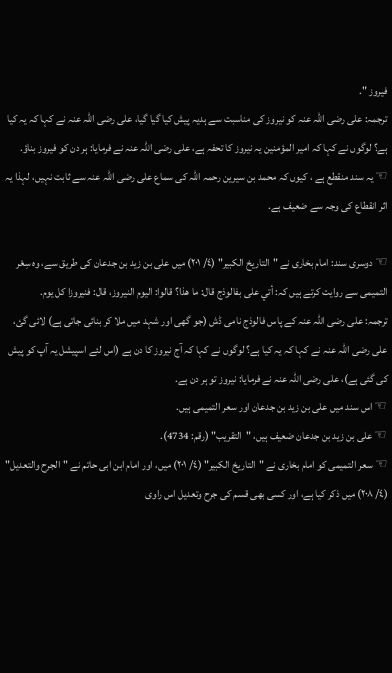فيروز ".
ترجمہ: علی رضی اللہ عنہ کو نیروز کی مناسبت سے ہدیہ پیش کیا گیا گیا، علی رضی اللہ عنہ نے کہا کہ یہ کیا ہے؟ لوگوں نے کہا کہ امیر المؤمنین یہ نیروز کا تحفہ ہے، علی رضی اللہ عنہ نے فرمایا: ہر دن کو فیروز بناؤ.
☜ یہ سند منقطع ہے ، کیوں کہ محمد بن سیرین رحمہ اللہ کی سماع علی رضی اللہ عنہ سے ثابت نہیں، لہذا یہ اثر انقطاع کی وجہ سے ضعیف ہے.

☜ دوسری سند: امام بخاری نے "التاريخ الكبير" (٤/ ٢٠١) میں علی بن زید بن جدعان کی طریق سے، وہ سِعْر التمیمی سے روایت کرتے ہیں کہ: أتي على بفالوذج قال: ما هذا؟ قالوا: اليوم النيروز، قال: فنيروزا كل يوم.
ترجمہ: علی رضی اللہ عنہ کے پاس فالوذج نامی ڈش (جو گھی اور شہد میں ملا کر بنائی جاتی ہے) لائی گئ، علی رضی اللہ عنہ نے کہا کہ یہ کیا ہے؟ لوگوں نے کہا کہ آج نیروز کا دن ہے (اس لئے اسپیشل یہ آپ کو پیش کی گئی ہے)، علی رضی اللہ عنہ نے فرمایا: نیروز تو ہر دن ہے.
☜ اس سند میں علی بن زید بن جدعان اور سعر التمیمی ہیں.
☜ علی بن زید بن جدعان ضعیف ہیں، "التقریب" (رقم: 4734).
☜ سعر التمیمی کو امام بخاری نے "التاريخ الكبير" (٤/ ٢٠١) میں، اور امام ابن ابی حاتم نے "الجرح والتعديل" (٤/ ٢٠٨) میں ذکر کیا ہے، اور کسی بھی قسم کی جرح وتعدیل اس راوی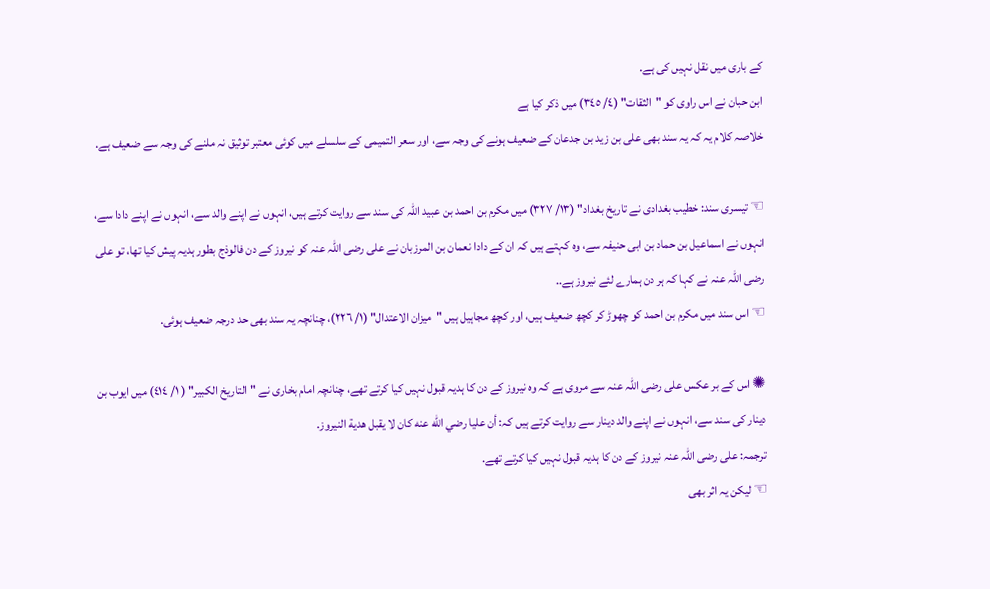کے باری میں نقل نہیں کی ہے.
ابن حبان نے اس راوی کو "الثقات" (٤/ ٣٤٥) میں ذکر کیا ہے
خلاصہ کلام یہ کہ یہ سند بھی علی بن زید بن جدعان کے ضعیف ہونے کی وجہ سے، اور سعر التمیمی کے سلسلے میں کوئی معتبر توثیق نہ ملنے کی وجہ سے ضعیف ہے.

☜ تیسری سند: خطیب بغدادی نے تاریخ بغداد" (١٣/ ٣٢٧) میں مکرم بن احمد بن عبید اللہ کی سند سے روایت کرتے ہیں، انہوں نے اپنے والد سے، انہوں نے اپنے دادا سے، انہوں نے اسماعیل بن حماد بن ابی حنیفہ سے، وہ کہتے ہیں کہ ان کے دادا نعمان بن المرزبان نے علی رضی اللہ عنہ کو نیروز کے دن فالوذج بطور ہدیہ پیش کیا تھا، تو علی رضی اللہ عنہ نے کہا کہ ہر دن ہمارے لئے نیروز ہے..
☜ اس سند میں مکرم بن احمد کو چھوڑ کر کچھ ضعیف ہیں، اور کچھ مجاہیل ہیں "میزان الاعتدال" (١/ ٢٢٦)، چنانچہ یہ سند بھی حد درجہ ضعیف ہوئی.

✺ اس کے بر عکس علی رضی اللہ عنہ سے مروی ہے کہ وہ نیروز کے دن کا ہدیہ قبول نہیں کیا کرتے تھے، چنانچہ امام بخاری نے "التاريخ الكبير" ( ١/ ٤١٤) میں ایوب بن دینار کی سند سے، انہوں نے اپنے والد دینار سے روایت کرتے ہیں کہ: أن عليا رضي الله عنه كان لا يقبل هدية النيروز.
ترجمہ: علی رضی اللہ عنہ نیروز کے دن کا ہدیہ قبول نہیں کیا کرتے تھے.
☜ لیکن یہ اثر بھی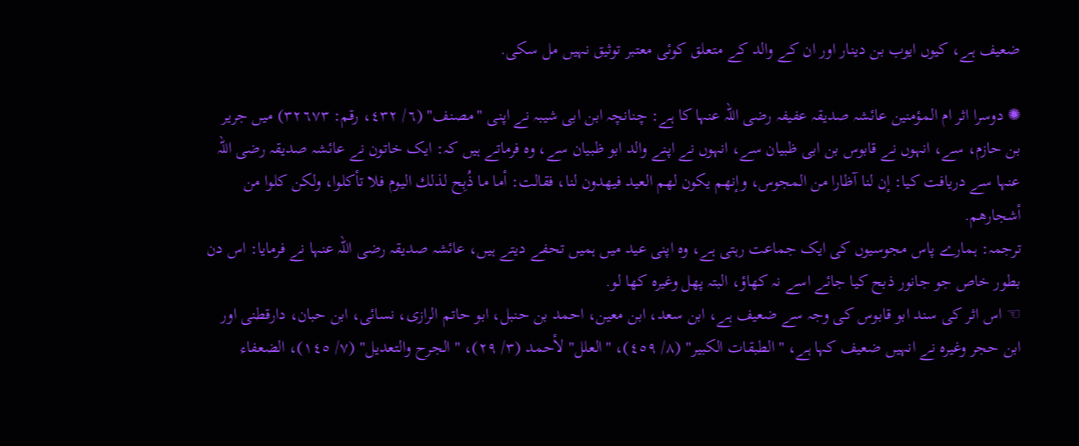ضعیف ہے، کیوں ایوب بن دینار اور ان کے والد کے متعلق کوئی معتبر توثیق نہیں مل سکی.

✺ دوسرا اثر ام المؤمنين عائشہ صدیقہ عفیفہ رضی اللہ عنہا کا ہے: چنانچہ ابن ابی شیبہ نے اپنی "مصنف" (٦/ ٤٣٢، رقم: ٣٢٦٧٣) میں جریر بن حازم، سے، انہوں نے قابوس بن ابی ظبیان سے، انہوں نے اپنے والد ابو ظبیان سے، وہ فرماتے ہیں کہ: ایک خاتون نے عائشہ صدیقہ رضی اللہ عنہا سے دریافت کیا: إن لنا آظارا من المجوس، وإنهم يكون لهم العيد فيهدون لنا، فقالت: أما ما ذُبِح لذلك اليوم فلا تأكلوا، ولكن كلوا من أشجارهم.
ترجمہ: ہمارے پاس مجوسیوں کی ایک جماعت رہتی ہے، وہ اپنی عید میں ہمیں تحفے دیتے ہیں، عائشہ صدیقہ رضی اللہ عنہا نے فرمایا: اس دن بطور خاص جو جانور ذبح کیا جائے اسے نہ کھاؤ، البتہ پھل وغیرہ کھا لو.
☜ اس اثر کی سند ابو قابوس کی وجہ سے ضعیف ہے، ابن سعد، ابن معین، احمد بن حنبل، ابو حاتم الرازی، نسائی، ابن حبان، دارقطنی اور ابن حجر وغیرہ نے انہیں ضعیف کہا ہے، "الطبقات الکبیر" (٨/ ٤٥٩)، "العلل" لأحمد (٣/ ٢٩)، "الجرح والتعديل" (٧/ ١٤٥)، الضعفاء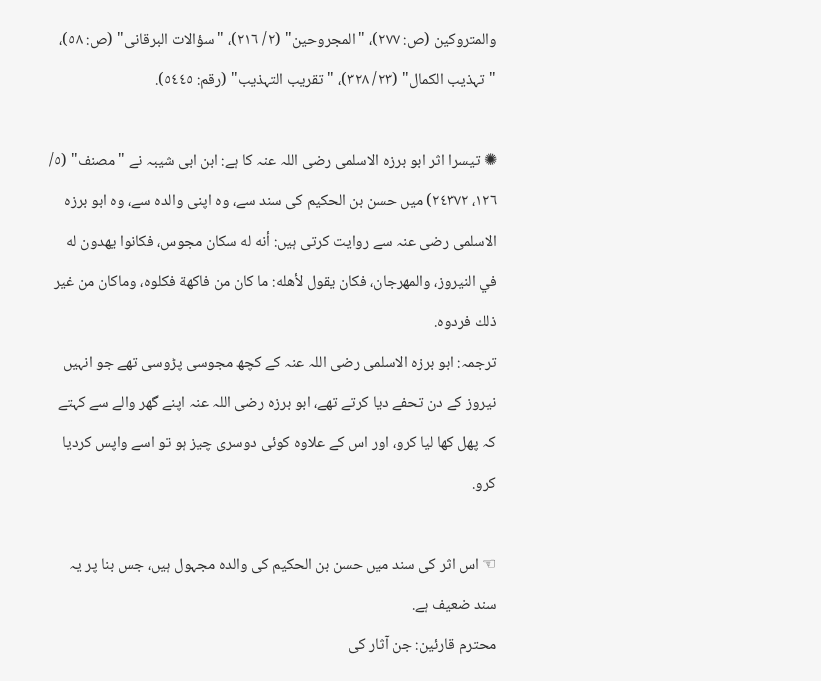والمتروكين (ص: ٢٧٧)، "المجروحین" (٢/ ٢١٦)، "سؤالات البرقانی" (ص: ٥٨)، "تہذیب الکمال" (٢٣/ ٣٢٨)، "تقریب التہذیب" (رقم: ٥٤٤٥).

✺ تیسرا اثر ابو برزہ الاسلمی رضی اللہ عنہ کا ہے: ابن ابی شیبہ نے "مصنف" (٥/ ١٢٦، ٢٤٣٧٢) میں حسن بن الحکیم کی سند سے، وہ اپنی والدہ سے، وہ ابو برزہ الاسلمی رضی عنہ سے روایت کرتی ہیں: أنه له سكان مجوس، فكانوا يهدون له في النيروز، والمهرجان، فكان يقول لأهله: ما كان من فاكهة فكلوه، وماكان من غير ذلك فردوه.
ترجمہ: ابو برزہ الاسلمی رضی اللہ عنہ کے کچھ مجوسی پڑوسی تھے جو انہیں نیروز کے دن تحفے دیا کرتے تھے، ابو برزہ رضی اللہ عنہ اپنے گھر والے سے کہتے کہ پھل کھا لیا کرو، اور اس کے علاوہ کوئی دوسری چیز ہو تو اسے واپس کردیا کرو.

☜ اس اثر کی سند میں حسن بن الحکیم کی والدہ مجہول ہیں، جس بنا پر یہ سند ضعیف ہے.
محترم قارئین: جن آثار کی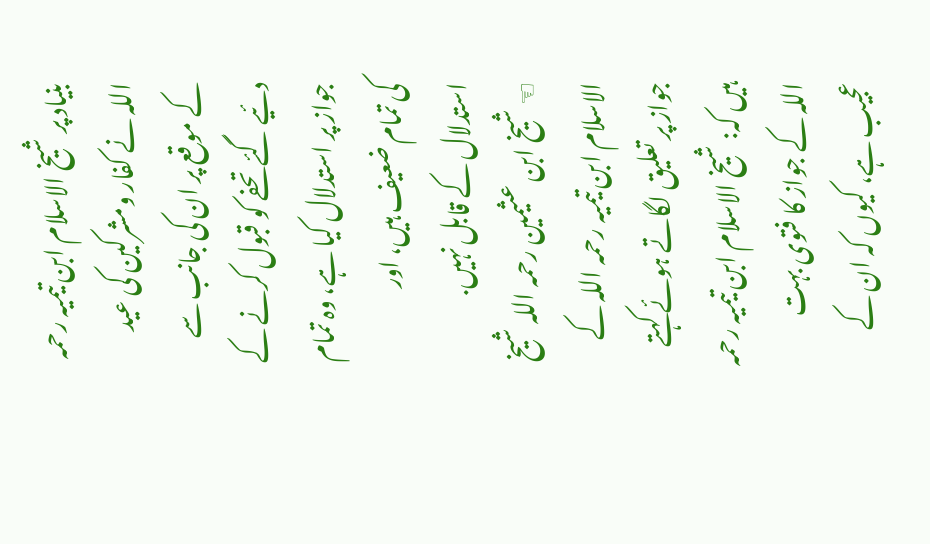بنیاد پر شیخ الاسلام ابن تیمیہ رحمہ اللہ نے کفار ومشرکین کی عید کے موقع پر ان کی جانب سے دئیے گئے تحفے کو قبول کرنے کے جواز پر استدلال کیا ہے، وہ تمام کی تمام ضعیف ہیں، اور استدلال کے قابل نہیں.
☜ شیخ ابن عثیمین رحمہ اللہ شیخ الاسلام ابن تیمیہ رحمہ اللہ کے جواز پر تعلیق لگاتے ہوئے کہتے ہیں کہ: شیخ الاسلام ابن تیمیہ رحمہ اللہ کے جواز کا فتوی بہت عجیب ہے، کیوں کہ ان کے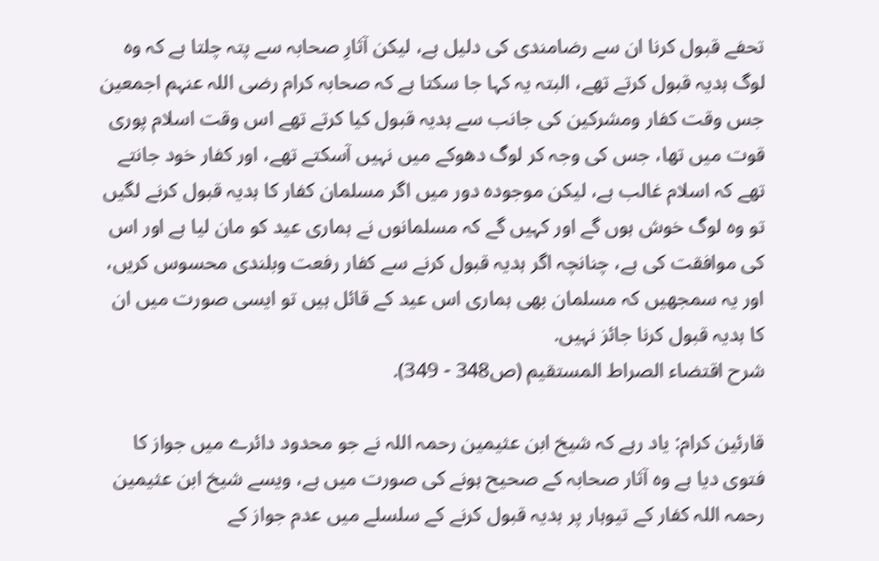تحفے قبول کرنا ان سے رضامندی کی دلیل ہے، لیکن آثارِ صحابہ سے پتہ چلتا ہے کہ وہ لوگ ہدیہ قبول کرتے تھے، البتہ یہ کہا جا سکتا ہے کہ صحابہ کرام رضی اللہ عنہم اجمعین جس وقت کفار ومشرکین کی جانب سے ہدیہ قبول کیا کرتے تھے اس وقت اسلام پوری قوت میں تھا، جس کی وجہ کر لوگ دھوکے میں نہیں آسکتے تھے، اور کفار خود جانتے تھے کہ اسلام غالب ہے، لیکن موجودہ دور میں اگر مسلمان کفار کا ہدیہ قبول کرنے لگیں تو وہ لوگ خوش ہوں گے اور کہیں گے کہ مسلمانوں نے ہماری عید کو مان لیا ہے اور اس کی موافقت کی ہے، چنانچہ اگر ہدیہ قبول کرنے سے کفار رفعت وبلندی محسوس کریں، اور یہ سمجھیں کہ مسلمان بھی ہماری اس عید کے قائل ہیں تو ایسی صورت میں ان کا ہدیہ قبول کرنا جائز نہیں.
شرح اقتضاء الصراط المستقيم (ص348 - 349).

قارئین کرام: یاد رہے کہ شیخ ابن عثیمین رحمہ اللہ نے جو محدود دائرے میں جواز کا فتوی دیا ہے وہ آثار صحابہ کے صحیح ہونے کی صورت میں ہے، ویسے شیخ ابن عثیمین رحمہ اللہ کفار کے تیوہار پر ہدیہ قبول کرنے کے سلسلے میں عدم جواز کے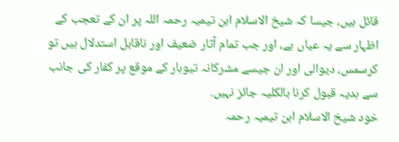قائل ہیں، جیسا کہ شیخ الاسلام ابن تیمیہ رحمہ اللہ پر ان کے تعجب کے اظہار سے یہ عیاں ہے، اور جب تمام آثار ضعیف اور ناقابل استدلال ہیں تو کرسمس، دیوالی اور ان جیسے مشرکانہ تیوہار کے موقع پر کفار کی جانب سے ہدیہ قبول کرنا بالکلیہ جائز نہیں.
خود شیخ الاسلام ابن تیمیہ رحمہ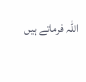اللہ فرماتے ہیں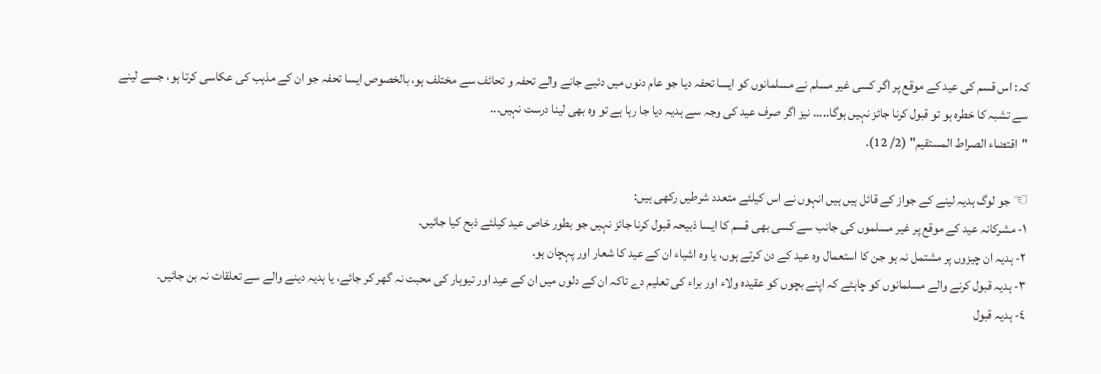کہ: اس قسم کی عید کے موقع پر اگر کسی غیر مسلم نے مسلمانوں کو ایسا تحفہ دیا جو عام دنوں میں دئیے جانے والے تحفہ و تحائف سے مختلف ہو، بالخصوص ایسا تحفہ جو ان کے مذہب کی عکاسی کرتا ہو، جسے لینے سے تشبہ کا خطرہ ہو تو قبول کرنا جائز نہیں ہوگا..... نیز اگر صرف عید کی وجہ سے ہدیہ دیا جا رہا ہے تو وہ بھی لینا درست نہیں...
"اقتضاء الصراط المستقيم" (2/ 12).

☜ جو لوگ ہدیہ لینے کے جواز کے قائل ہیں ہیں انہوں نے اس کیلئے متعدد شرطیں رکھی ہیں:
١- مشرکانہ عید کے موقع پر غیر مسلموں کی جانب سے کسی بھی قسم کا ایسا ذبیحہ قبول کرنا جائز نہیں جو بطور خاص عید کیلئے ذبح کیا جائیں.
٢- ہدیہ ان چیزوں پر مشتمل نہ ہو جن کا استعمال وہ عید کے دن کرتے ہوں، یا وہ اشیاء ان کے عید کا شعار اور پہچان ہو.
٣- ہدیہ قبول کرنے والے مسلمانوں کو چاہئے کہ اپنے بچوں کو عقیدہ ولاء اور براء کی تعلیم دے تاکہ ان کے دلوں میں ان کے عید اور تیوہار کی محبت نہ گھر کر جائے، یا ہدیہ دینے والے سے تعلقات نہ بن جائیں.
٤- ہدیہ قبول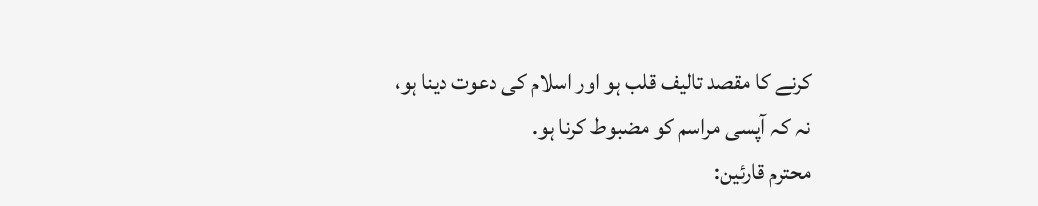کرنے کا مقصد تالیف قلب ہو اور اسلام کی دعوت دینا ہو، نہ کہ آپسی مراسم کو مضبوط کرنا ہو.
محترم قارئین: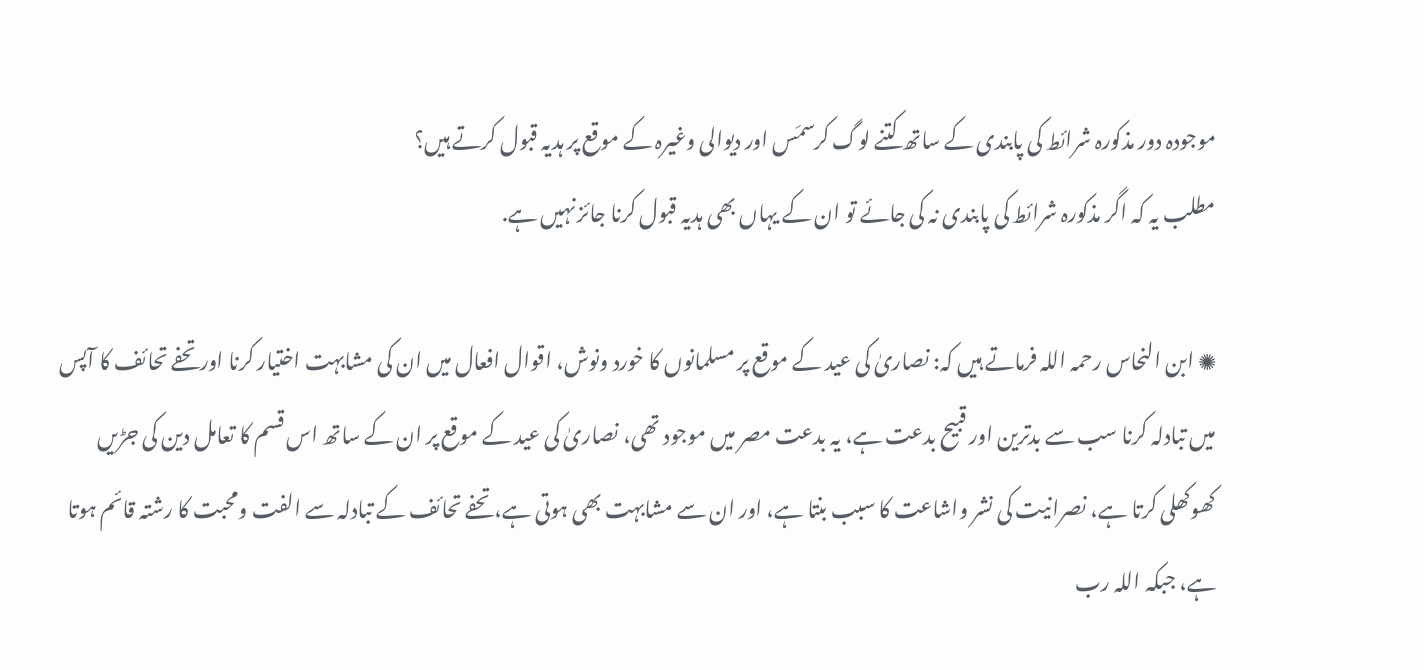موجودہ دور مذکورہ شرائط کی پابندی کے ساتھ کتنے لوگ کرسمَس اور دیوالی وغیرہ کے موقع پر ہدیہ قبول کرتے ہیں؟
مطلب یہ کہ اگر مذکورہ شرائط کی پابندی نہ کی جائے تو ان کے یہاں بھی ہدیہ قبول کرنا جائز نہیں ہے.

✺ ابن النحاس رحمہ اللہ فرماتے ہیں کہ: نصاریٰ کی عید کے موقع پر مسلمانوں کا خورد ونوش، اقوال افعال میں ان کی مشابہت اختیار کرنا اور تحفے تحائف کا آپس میں تبادلہ کرنا سب سے بدترین اور قبیح بدعت ہے، یہ بدعت مصر میں موجود تھی، نصاریٰ کی عید کے موقع پر ان کے ساتھ اس قسم کا تعامل دین کی جڑیں کھوکھلی کرتا ہے، نصرانیت کی نشر واشاعت کا سبب بنتا ہے، اور ان سے مشابہت بھی ہوتی ہے، تحفے تحائف کے تبادلہ سے الفت ومحبت کا رشتہ قائم ہوتا ہے، جبکہ اللہ رب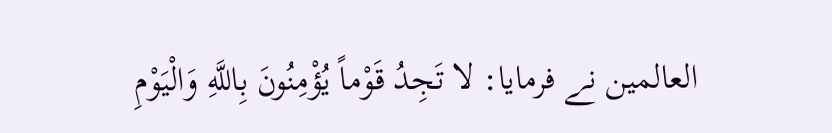العالمین نے فرمایا: لا تَجِدُ قَوْماً يُؤْمِنُونَ بِاللَّهِ وَالْيَوْمِ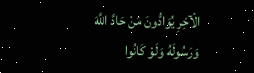الْآخِرِ يُوَادُّونَ مَنْ حَادَّ اللَّهَ وَرَسُولَهُ وَلَوْ كَانُوا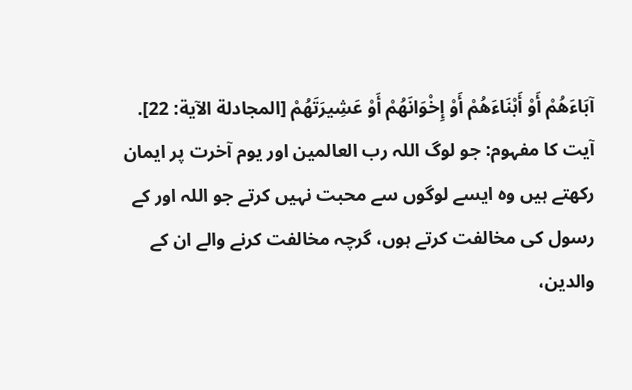آبَاءَهُمْ أَوْ أَبْنَاءَهُمْ أَوْ إِخْوَانَهُمْ أَوْ عَشِيرَتَهُمْ [المجادلة الآية: 22].
آیت کا مفہوم: جو لوگ اللہ رب العالمین اور یوم آخرت پر ایمان رکھتے ہیں وہ ایسے لوگوں سے محبت نہیں کرتے جو اللہ اور کے رسول کی مخالفت کرتے ہوں، گرچہ مخالفت کرنے والے ان کے والدین،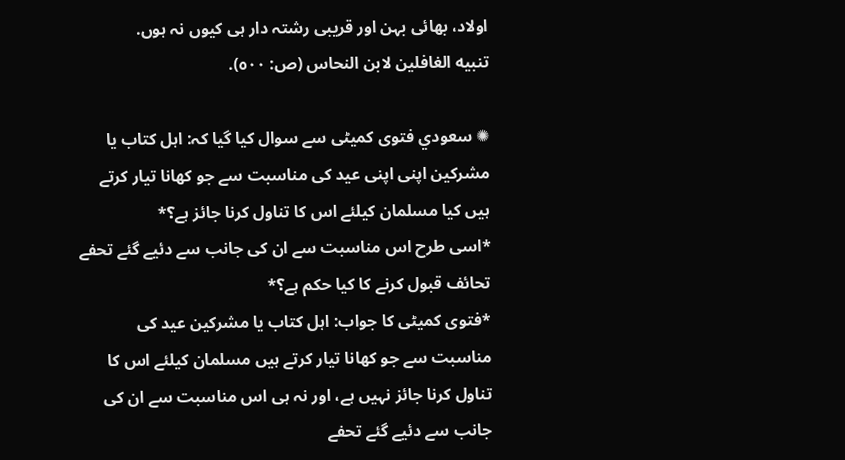اولاد، بھائی بہن اور قریبی رشتہ دار ہی کیوں نہ ہوں.
تنبيه الغافلين لابن النحاس (ص: ٥٠٠).

✺ سعودي فتوى كميٹی سے سوال کیا گیا کہ: اہل کتاب یا مشرکین اپنی اپنی عید کی مناسبت سے جو کھانا تیار کرتے ہیں کیا مسلمان کیلئے اس کا تناول کرنا جائز ہے؟*
*اسی طرح اس مناسبت سے ان کی جانب سے دئیے گئے تحفے تحائف قبول کرنے کا کیا حکم ہے؟*
*فتوی کمیٹی کا جواب: اہل کتاب یا مشرکین عید کی مناسبت سے جو کھانا تیار کرتے ہیں مسلمان کیلئے اس کا تناول کرنا جائز نہیں ہے، اور نہ ہی اس مناسبت سے ان کی جانب سے دئیے گئے تحفے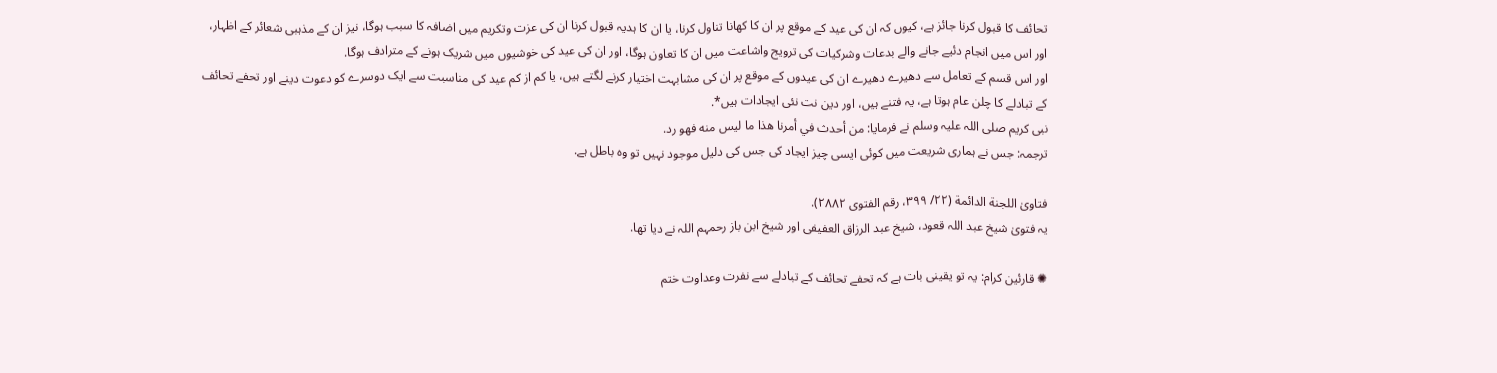تحائف کا قبول کرنا جائز ہے، کیوں کہ ان کی عید کے موقع پر ان کا کھانا تناول کرنا، یا ان کا ہدیہ قبول کرنا ان کی عزت وتکریم میں اضافہ کا سبب ہوگا، نیز ان کے مذہبی شعائر کے اظہار، اور اس میں انجام دئیے جانے والے بدعات وشرکیات کی ترویج واشاعت میں ان کا تعاون ہوگا، اور ان کی عید کی خوشیوں میں شریک ہونے کے مترادف ہوگا.
اور اس قسم کے تعامل سے دھیرے دھیرے ان کی عیدوں کے موقع پر ان کی مشابہت اختیار کرنے لگتے ہیں، یا کم از کم عید کی مناسبت سے ایک دوسرے کو دعوت دینے اور تحفے تحائف کے تبادلے کا چلن عام ہوتا ہے، یہ فتنے ہیں، اور دین نت نئی ایجادات ہیں*.
نبی کریم صلی اللہ علیہ وسلم نے فرمایا: من أحدث في أمرنا هذا ما ليس منه فهو رد.
ترجمہ: جس نے ہماری شریعت میں کوئی ایسی چیز ایجاد کی جس کی دلیل موجود نہیں تو وہ باطل ہے.

فتاویٰ اللجنة الدائمة (٢٢/ ٣٩٩، رقم الفتوى ٢٨٨٢).
یہ فتویٰ شیخ عبد اللہ قعود، شیخ عبد الرزاق العفیفی اور شیخ ابن باز رحمہم اللہ نے دیا تھا.

✺ قارئین کرام: یہ تو یقینی بات ہے کہ تحفے تحائف کے تبادلے سے نفرت وعداوت ختم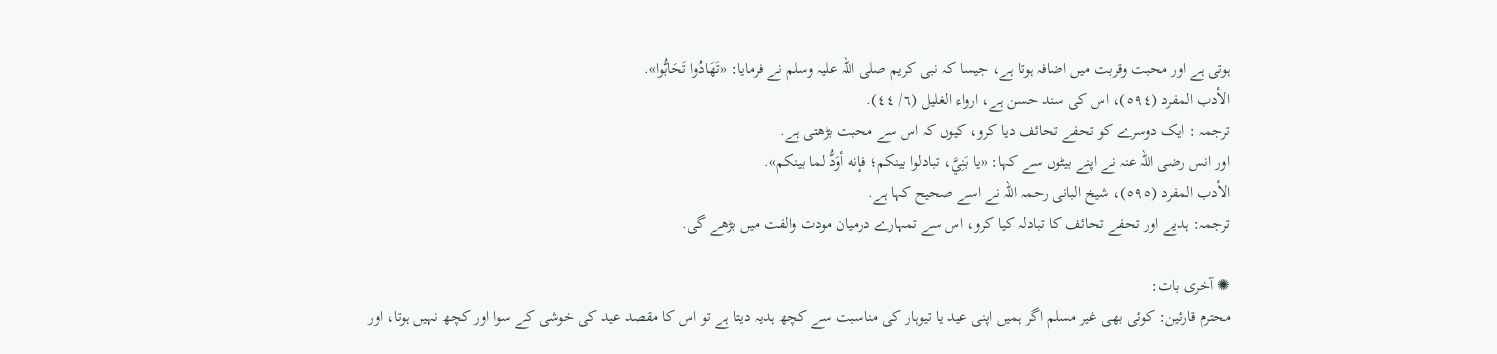ہوتی ہے اور محبت وقربت میں اضافہ ہوتا ہے، جیسا کہ نبی کریم صلی اللہ علیہ وسلم نے فرمایا: «تَهَادُوا تَحَابُّوا».
الأدب المفرد (٥٩٤)، اس کی سند حسن ہے، ارواء الغلیل (٦/ ٤٤).
ترجمہ : ایک دوسرے کو تحفے تحائف دیا کرو، کیوں کہ اس سے محبت بڑھتی ہے.
اور انس رضی اللہ عنہ نے اپنے بیٹوں سے کہا: «يا بَنِيَّ، تبادلوا بينكم؛ فإنه أوَدُّ لما بينكم».
الأدب المفرد (٥٩٥)، شیخ البانی رحمہ اللہ نے اسے صحیح کہا ہے.
ترجمہ: ہدیے اور تحفے تحائف کا تبادلہ کیا کرو، اس سے تمہارے درمیان مودت والفت میں بڑھے گی.

✺ آخری بات:
محترم قارئین: کوئی بھی غیر مسلم اگر ہمیں اپنی عید یا تیوہار کی مناسبت سے کچھ ہدیہ دیتا ہے تو اس کا مقصد عید کی خوشی کے سوا اور کچھ نہیں ہوتا، اور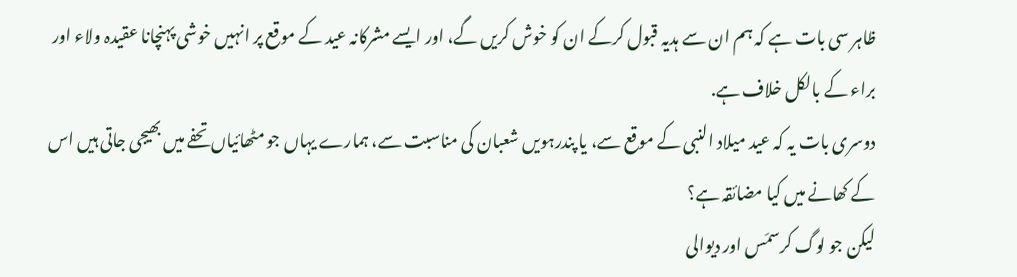ظاہر سی بات ہے کہ ہم ان سے ہدیہ قبول کرکے ان کو خوش کریں گے، اور ایسے مشرکانہ عید کے موقع پر انہیں خوشی پہنچانا عقیدہ ولاء اور براء کے بالکل خلاف ہے.
دوسری بات یہ کہ عید میلاد النبی کے موقع سے، یا پندرہویں شعبان کی مناسبت سے، ہمارے یہاں جو مٹھائیاں تحفے میں بھیجی جاتی ہیں اس کے کھانے میں کیا مضائقہ ہے؟
لیکن جو لوگ کرسمَس اور دیوالی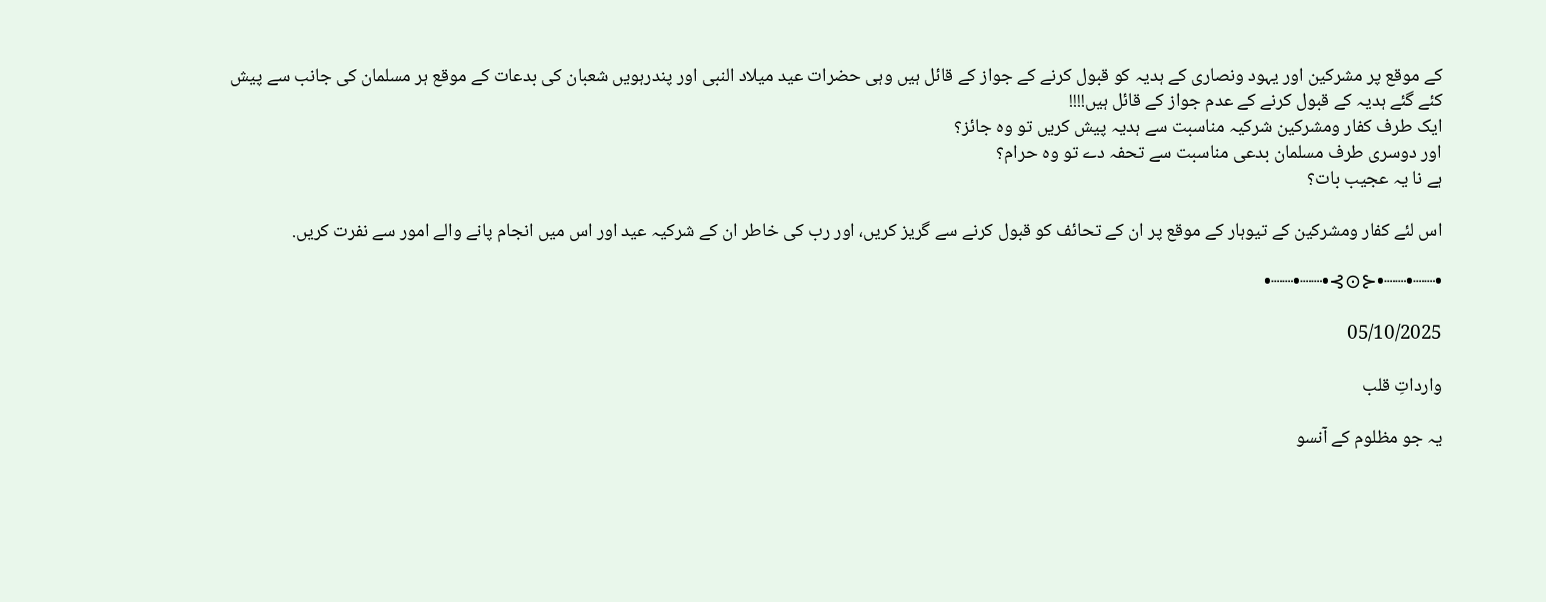کے موقع پر مشرکین اور یہود ونصاری کے ہدیہ کو قبول کرنے کے جواز کے قائل ہیں وہی حضرات عید میلاد النبی اور پندرہویں شعبان کی بدعات کے موقع ہر مسلمان کی جانب سے پیش کئے گئے ہدیہ کے قبول کرنے کے عدم جواز کے قائل ہیں!!!!
ایک طرف کفار ومشرکین شرکیہ مناسبت سے ہدیہ پیش کریں تو وہ جائز؟
اور دوسری طرف مسلمان بدعی مناسبت سے تحفہ دے تو وہ حرام؟
ہے نا یہ عجیب بات؟

اس لئے کفار ومشرکین کے تیوہار کے موقع پر ان کے تحائف کو قبول کرنے سے گریز کریں، اور رب کی خاطر ان کے شرکیہ عید اور اس میں انجام پانے والے امور سے نفرت کریں.

•┈┈•┈┈•⊰⊙⊱•┈┈•┈┈•

05/10/2025

وارداتِ قلب

یہ جو مظلوم کے آنسو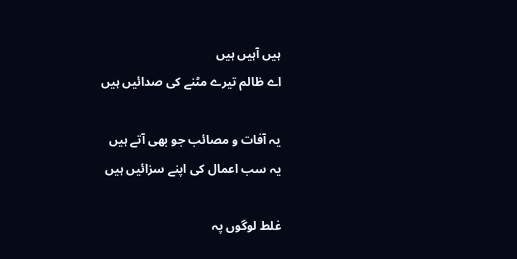ہیں آہیں ہیں
اے ظالم تیرے مٹنے کی صدائیں ہیں

یہ آفات و مصائب جو بھی آتے ہیں
یہ سب اعمال کی اپنے سزائیں ہیں

غلط لوگوں پہ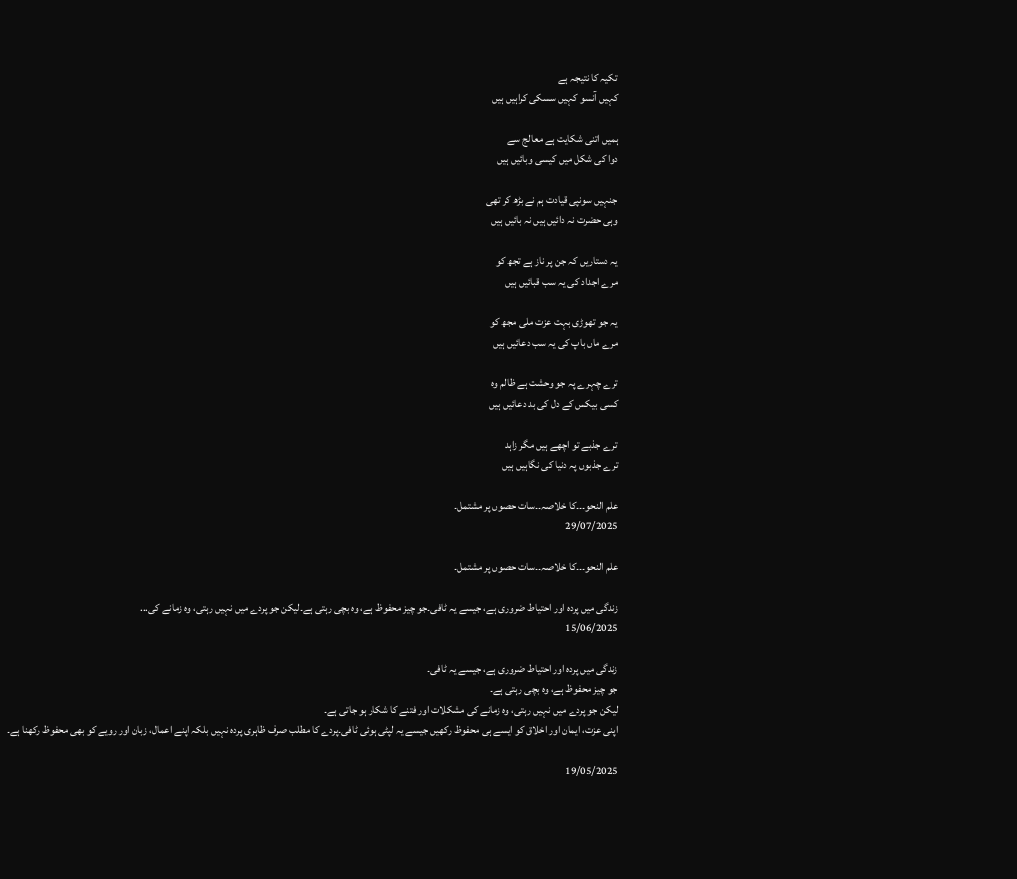تکیہ کا نتیجہ ہے
کہیں آنسو کہیں سسکی کراہیں ہیں

ہمیں اتنی شکایت ہے معالج سے
دوا کی شکل میں کیسی وبائیں ہیں

جنہیں سونپی قیادت ہم نے بڑھ کر تھی
وہی حضرت نہ دائیں ہیں نہ بائیں ہیں

یہ دستاریں کہ جن پر ناز ہے تجھ کو
مرے اجداد کی یہ سب قبائیں ہیں

یہ جو تھوڑی بہت عزت ملی مجھ کو
مرے ماں باپ کی یہ سب دعائیں ہیں

ترے چہرے پہ جو وحشت ہے ظالم وہ
کسی بیکس کے دل کی بد دعائیں ہیں

ترے جذبے تو اچھے ہیں مگر زاہد
ترے جذبوں پہ دنیا کی نگاہیں ہیں

علم النحو۔۔۔کا خلاصہ۔۔سات حصوں پر مشتمل۔
29/07/2025

علم النحو۔۔۔کا خلاصہ۔۔سات حصوں پر مشتمل۔

زندگی میں پردہ اور احتیاط ضروری ہے، جیسے یہ ٹافی۔جو چیز محفوظ ہے، وہ بچی رہتی ہے۔لیکن جو پردے میں نہیں رہتی، وہ زمانے کی...
15/06/2025

زندگی میں پردہ اور احتیاط ضروری ہے، جیسے یہ ٹافی۔
جو چیز محفوظ ہے، وہ بچی رہتی ہے۔
لیکن جو پردے میں نہیں رہتی، وہ زمانے کی مشکلات اور فتنے کا شکار ہو جاتی ہے۔
اپنی عزت، ایمان اور اخلاق کو ایسے ہی محفوظ رکھیں جیسے یہ لپٹی ہوئی ٹافی۔پردے کا مطلب صرف ظاہری پردہ نہیں بلکہ اپنے اعمال، زبان اور رویے کو بھی محفوظ رکھنا ہے۔

19/05/2025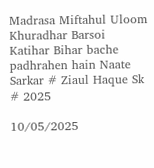Madrasa Miftahul Uloom Khuradhar Barsoi Katihar Bihar bache padhrahen hain Naate Sarkar # Ziaul Haque Sk # 2025

10/05/2025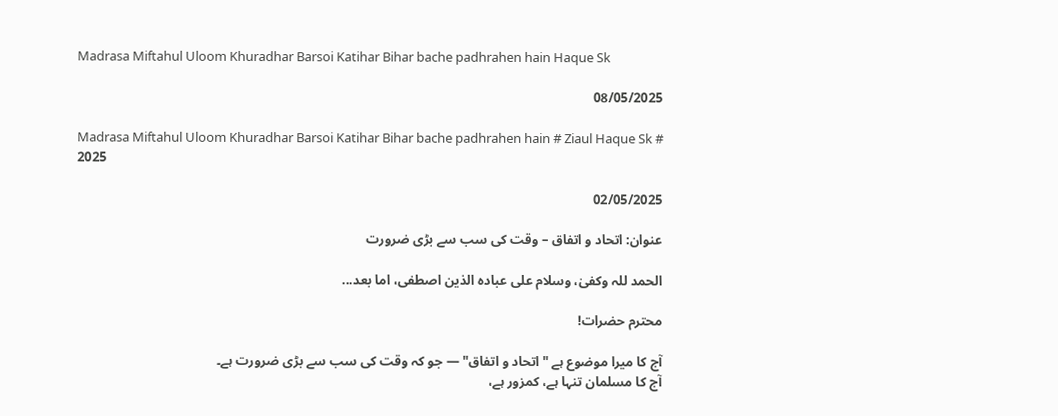Madrasa Miftahul Uloom Khuradhar Barsoi Katihar Bihar bache padhrahen hain Haque Sk

08/05/2025

Madrasa Miftahul Uloom Khuradhar Barsoi Katihar Bihar bache padhrahen hain # Ziaul Haque Sk # 2025

02/05/2025

عنوان: اتحاد و اتفاق – وقت کی سب سے بڑی ضرورت

الحمد للہ وکفیٰ، وسلام علی عبادہ الذین اصطفی، اما بعد...

محترم حضرات!

آج کا میرا موضوع ہے "اتحاد و اتفاق" — جو کہ وقت کی سب سے بڑی ضرورت ہے۔
آج کا مسلمان تنہا ہے، کمزور ہے،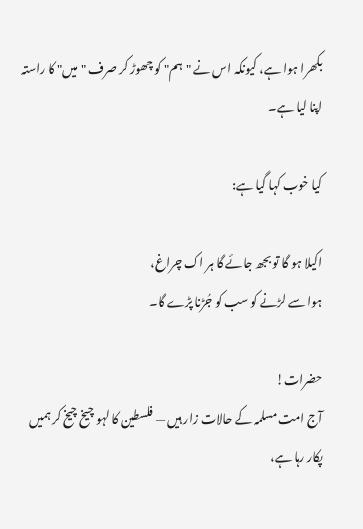بکھرا ہوا ہے، کیونکہ اس نے "ہم" کو چھوڑ کر صرف "میں" کا راستہ اپنا لیا ہے۔

کیا خوب کہا گیا ہے:

اکیلا ہو گا تو بجھ جائے گا ہر اک چراغ،
ہوا سے لڑنے کو سب کو جُڑنا پڑے گا۔

حضرات!
آج امت مسلمہ کے حالات زار ہیں — فلسطین کا لہو چیخ چیخ کر ہمیں پکار رہا ہے،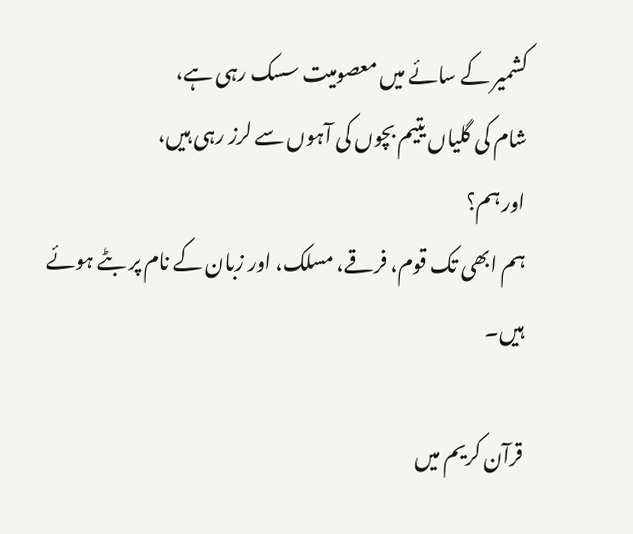کشمیر کے سائے میں معصومیت سسک رہی ہے،
شام کی گلیاں یتیم بچوں کی آہوں سے لرز رہی ہیں،
اور ہم؟
ہم ابھی تک قوم، فرقے، مسلک، اور زبان کے نام پر بٹے ہوئے ہیں۔

قرآن کریم میں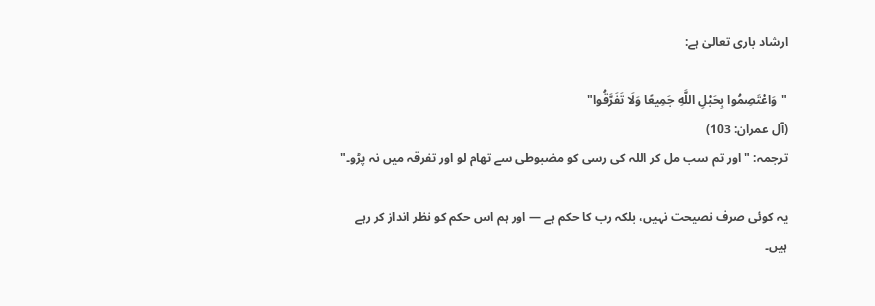ارشاد باری تعالیٰ ہے:

"وَاعْتَصِمُوا بِحَبْلِ اللَّهِ جَمِيعًا وَلَا تَفَرَّقُوا"
(آل عمران: 103)
ترجمہ: "اور تم سب مل کر اللہ کی رسی کو مضبوطی سے تھام لو اور تفرقہ میں نہ پڑو۔"

یہ کوئی صرف نصیحت نہیں، بلکہ رب کا حکم ہے — اور ہم اس حکم کو نظر انداز کر رہے ہیں۔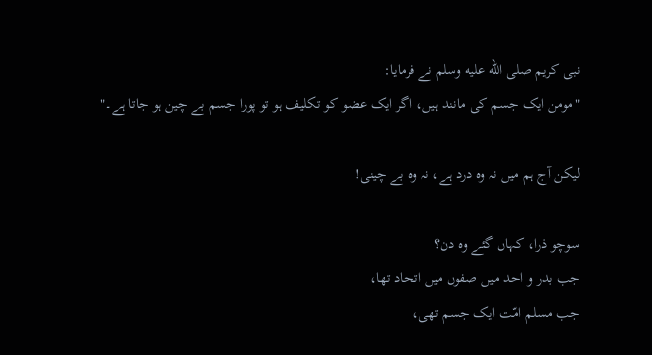نبی کریم صلى الله عليه وسلم نے فرمایا:
"مومن ایک جسم کی مانند ہیں، اگر ایک عضو کو تکلیف ہو تو پورا جسم بے چین ہو جاتا ہے۔"

لیکن آج ہم میں نہ وہ درد ہے، نہ وہ بے چینی!

سوچو ذرا، کہاں گئے وہ دن؟
جب بدر و احد میں صفوں میں اتحاد تھا،
جب مسلم امّت ایک جسم تھی،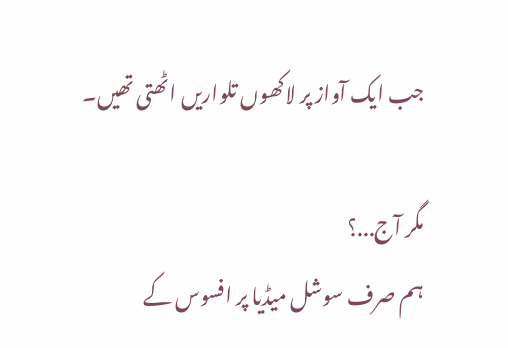جب ایک آواز پر لاکھوں تلواریں اٹھتی تھیں۔

مگر آج...؟
ہم صرف سوشل میڈیا پر افسوس کے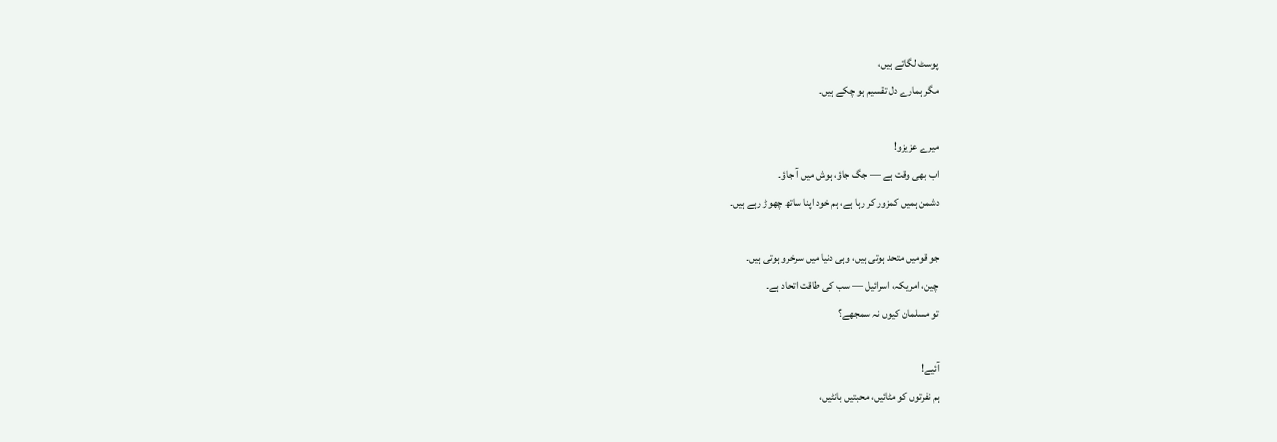پوسٹ لگاتے ہیں،
مگر ہمارے دل تقسیم ہو چکے ہیں۔

میرے عزیزو!
اب بھی وقت ہے — جگ جاؤ، ہوش میں آ جاؤ۔
دشمن ہمیں کمزور کر رہا ہے، ہم خود اپنا ساتھ چھوڑ رہے ہیں۔

جو قومیں متحد ہوتی ہیں، وہی دنیا میں سرخرو ہوتی ہیں۔
چین، امریکہ، اسرائیل — سب کی طاقت اتحاد ہے۔
تو مسلمان کیوں نہ سمجھے؟

آئیے!
ہم نفرتوں کو مٹائیں، محبتیں بانٹیں،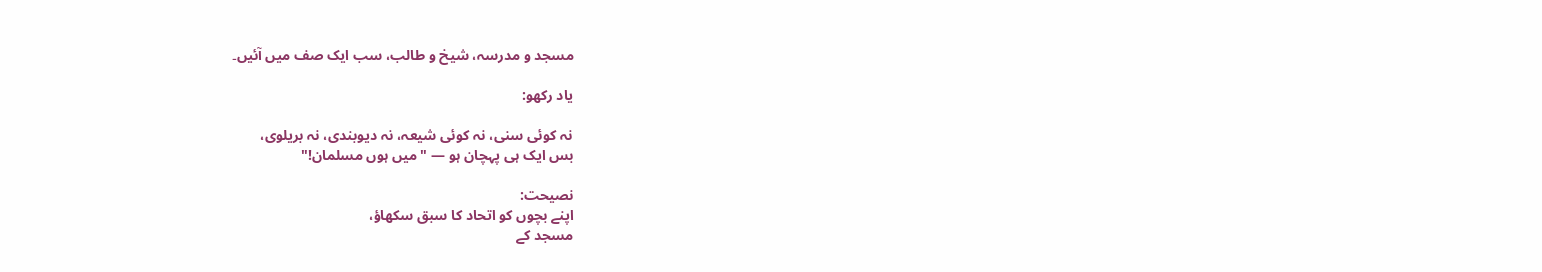مسجد و مدرسہ، شیخ و طالب، سب ایک صف میں آئیں۔

یاد رکھو:

نہ کوئی سنی، نہ کوئی شیعہ، نہ دیوبندی، نہ بریلوی،
بس ایک ہی پہچان ہو — "میں ہوں مسلمان!"

نصیحت:
اپنے بچوں کو اتحاد کا سبق سکھاؤ،
مسجد کے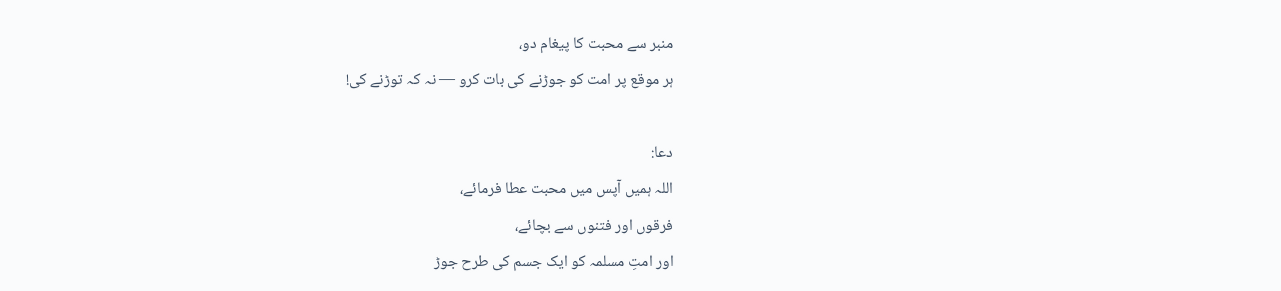منبر سے محبت کا پیغام دو،
ہر موقع پر امت کو جوڑنے کی بات کرو — نہ کہ توڑنے کی!

دعا:
اللہ ہمیں آپس میں محبت عطا فرمائے،
فرقوں اور فتنوں سے بچائے،
اور امتِ مسلمہ کو ایک جسم کی طرح جوڑ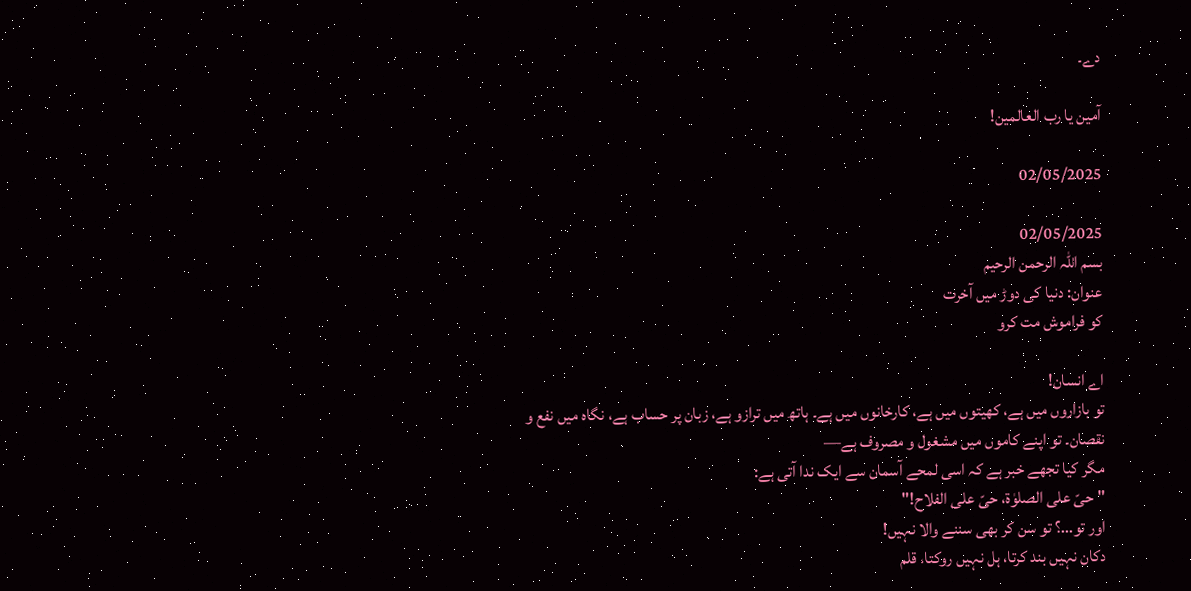دے۔

آمین یا رب العالمین!

02/05/2025

02/05/2025
بسم اللہ الرحمن الرحیم
عنوان: دنیا کی دوڑ میں آخرت
کو فراموش مت کرو

اے انسان!
تو بازاروں میں ہے، کھیتوں میں ہے، کارخانوں میں ہے۔ ہاتھ میں ترازو ہے، زبان پر حساب ہے، نگاہ میں نفع و نقصان۔ تو اپنے کاموں میں مشغول و مصروف ہے—
مگر کیا تجھے خبر ہے کہ اسی لمحے آسمان سے ایک ندا آتی ہے:
"حیّ علی الصلوٰۃ، حیّ علی الفلاح!"
اور تو...؟ تو سن کر بھی سننے والا نہیں!
دکان نہیں بند کرتا، ہل نہیں روکتا، قلم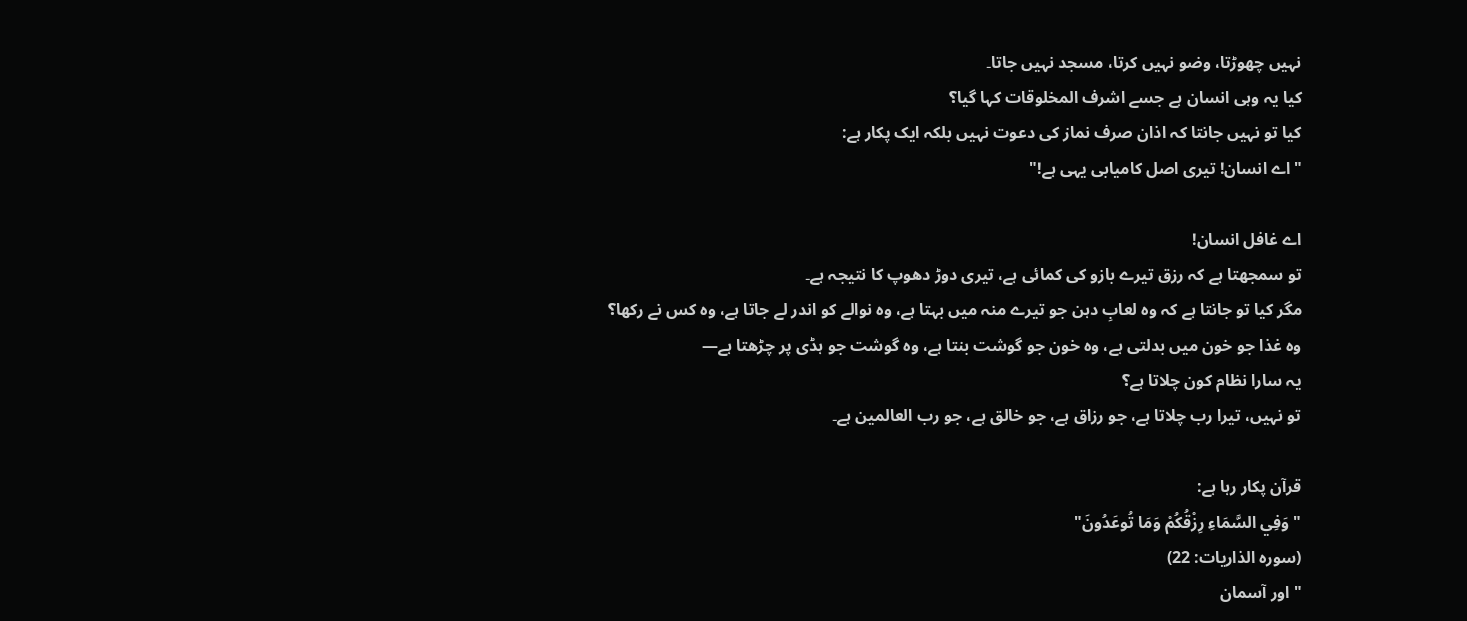نہیں چھوڑتا، وضو نہیں کرتا، مسجد نہیں جاتا۔
کیا یہ وہی انسان ہے جسے اشرف المخلوقات کہا گیا؟
کیا تو نہیں جانتا کہ اذان صرف نماز کی دعوت نہیں بلکہ ایک پکار ہے:
"اے انسان! تیری اصل کامیابی یہی ہے!"

اے غافل انسان!
تو سمجھتا ہے کہ رزق تیرے بازو کی کمائی ہے، تیری دوڑ دھوپ کا نتیجہ ہے۔
مگر کیا تو جانتا ہے کہ وہ لعابِ دہن جو تیرے منہ میں بہتا ہے، وہ نوالے کو اندر لے جاتا ہے، وہ کس نے رکھا؟
وہ غذا جو خون میں بدلتی ہے، وہ خون جو گوشت بنتا ہے، وہ گوشت جو ہڈی پر چڑھتا ہے—
یہ سارا نظام کون چلاتا ہے؟
تو نہیں، تیرا رب چلاتا ہے، جو رزاق ہے، جو خالق ہے، جو رب العالمین ہے۔

قرآن پکار رہا ہے:
"وَفِي السَّمَاءِ رِزْقُكُمْ وَمَا تُوعَدُونَ"
(سورہ الذاریات: 22)
"اور آسمان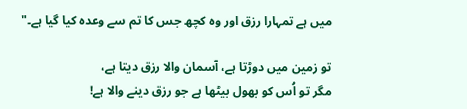میں ہے تمہارا رزق اور وہ کچھ جس کا تم سے وعدہ کیا گیا ہے۔"

تو زمین میں دوڑتا ہے، آسمان والا رزق دیتا ہے،
مگر تو اُس کو بھول بیٹھا ہے جو رزق دینے والا ہے!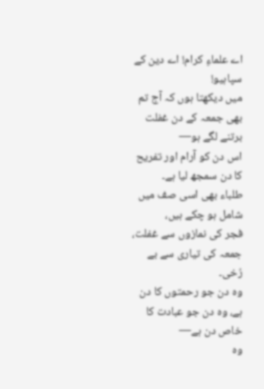اے علماءِ کرام! اے دین کے سپاہیو!
میں دیکھتا ہوں کہ آج تم بھی جمعہ کے دن غفلت برتنے لگے ہو—
اس دن کو آرام اور تفریح کا دن سمجھ لیا ہے۔
طلباء بھی اسی صف میں شامل ہو چکے ہیں،
فجر کی نمازوں سے غفلت، جمعہ کی تیاری سے بے رُخی۔
وہ دن جو رحمتوں کا دن ہے، وہ دن جو عبادت کا خاص دن ہے—
وہ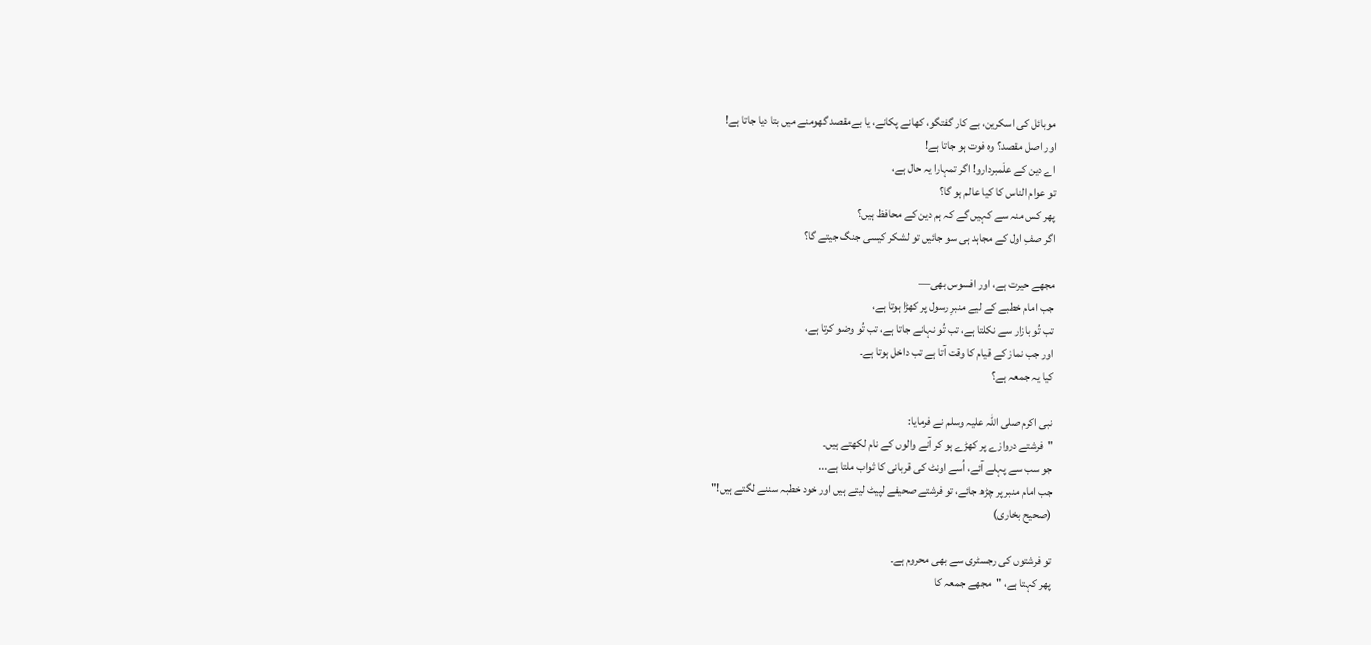موبائل کی اسکرین، بے کار گفتگو، کھانے پکانے، یا بےمقصد گھومنے میں بتا دیا جاتا ہے!
اور اصل مقصد؟ وہ فوت ہو جاتا ہے!
اے دین کے علَمبردارو! اگر تمہارا یہ حال ہے،
تو عوام الناس کا کیا عالم ہو گا؟
پھر کس منہ سے کہیں گے کہ ہم دین کے محافظ ہیں؟
اگر صفِ اول کے مجاہد ہی سو جائیں تو لشکر کیسی جنگ جیتے گا؟

مجھے حیرت ہے، اور افسوس بھی—
جب امام خطبے کے لیے منبرِ رسول پر کھڑا ہوتا ہے،
تب تُو بازار سے نکلتا ہے، تب تُو نہانے جاتا ہے، تب تُو وضو کرتا ہے،
اور جب نماز کے قیام کا وقت آتا ہے تب داخل ہوتا ہے۔
کیا یہ جمعہ ہے؟

نبی اکرم صلی اللہ علیہ وسلم نے فرمایا:
"فرشتے دروازے پر کھڑے ہو کر آنے والوں کے نام لکھتے ہیں۔
جو سب سے پہلے آئے، اُسے اونٹ کی قربانی کا ثواب ملتا ہے...
جب امام منبر پر چڑھ جائے، تو فرشتے صحیفے لپیٹ لیتے ہیں اور خود خطبہ سننے لگتے ہیں!"
(صحیح بخاری)

تو فرشتوں کی رجسٹری سے بھی محروم ہے۔
پھر کہتا ہے، "مجھے جمعہ کا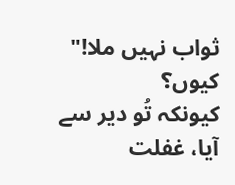ثواب نہیں ملا!"
کیوں؟
کیونکہ تُو دیر سے آیا، غفلت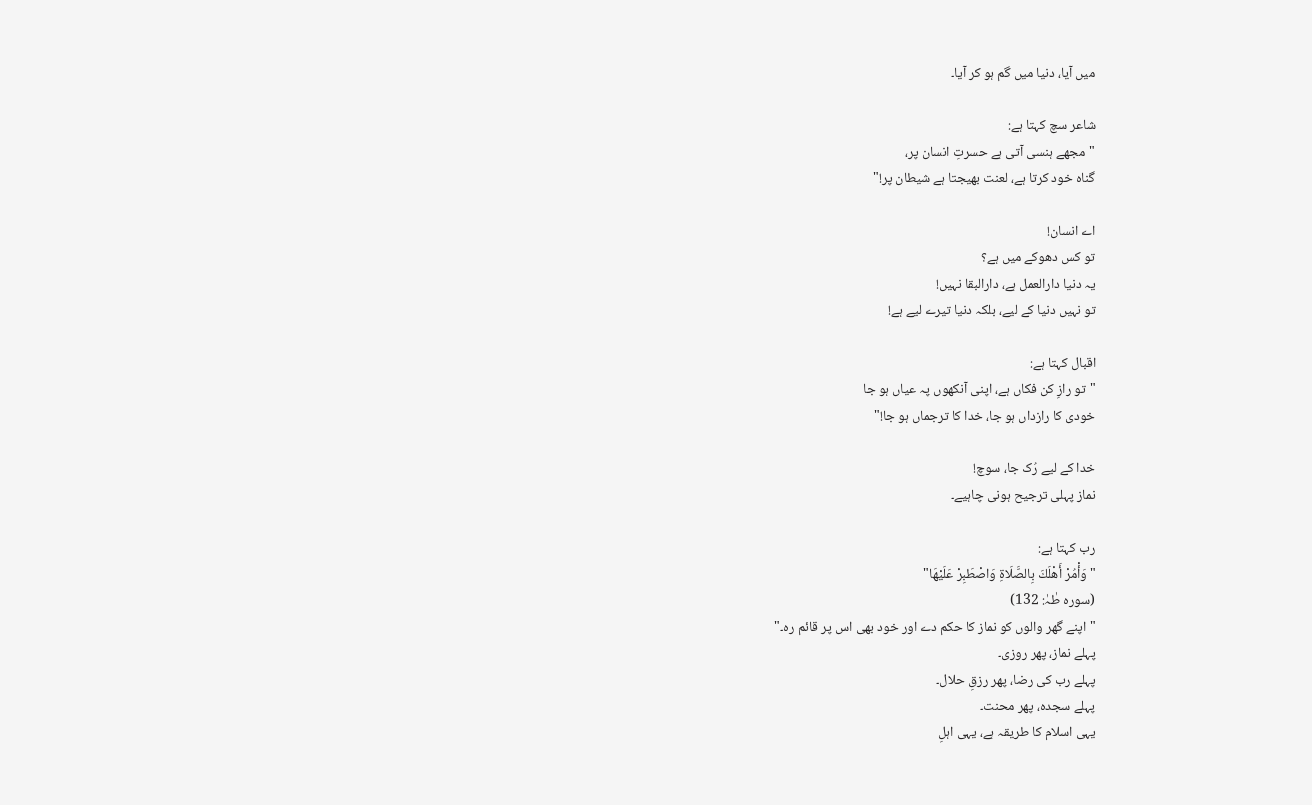میں آیا، دنیا میں گم ہو کر آیا۔

شاعر سچ کہتا ہے:
"مجھے ہنسی آتی ہے حسرتِ انسان پر،
گناہ خود کرتا ہے، لعنت بھیجتا ہے شیطان پر!"

اے انسان!
تو کس دھوکے میں ہے؟
یہ دنیا دارالعمل ہے، دارالبقا نہیں!
تو نہیں دنیا کے لیے، بلکہ دنیا تیرے لیے ہے!

اقبال کہتا ہے:
"تو رازِ کن فکاں ہے، اپنی آنکھوں پہ عیاں ہو جا
خودی کا رازداں ہو جا، خدا کا ترجماں ہو جا!"

خدا کے لیے رُک جا، سوچ!
نماز پہلی ترجیح ہونی چاہیے۔

رب کہتا ہے:
"وَأْمُرْ أَهْلَكَ بِالصَّلَاةِ وَاصْطَبِرْ عَلَيْهَا"
(سورہ طٰہٰ: 132)
"اپنے گھر والوں کو نماز کا حکم دے اور خود بھی اس پر قائم رہ۔"
پہلے نماز، پھر روزی۔
پہلے رب کی رضا، پھر رزقِ حلال۔
پہلے سجدہ، پھر محنت۔
یہی اسلام کا طریقہ ہے، یہی اہلِ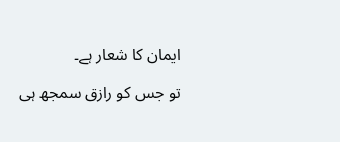ایمان کا شعار ہے۔

تو جس کو رازق سمجھ ہی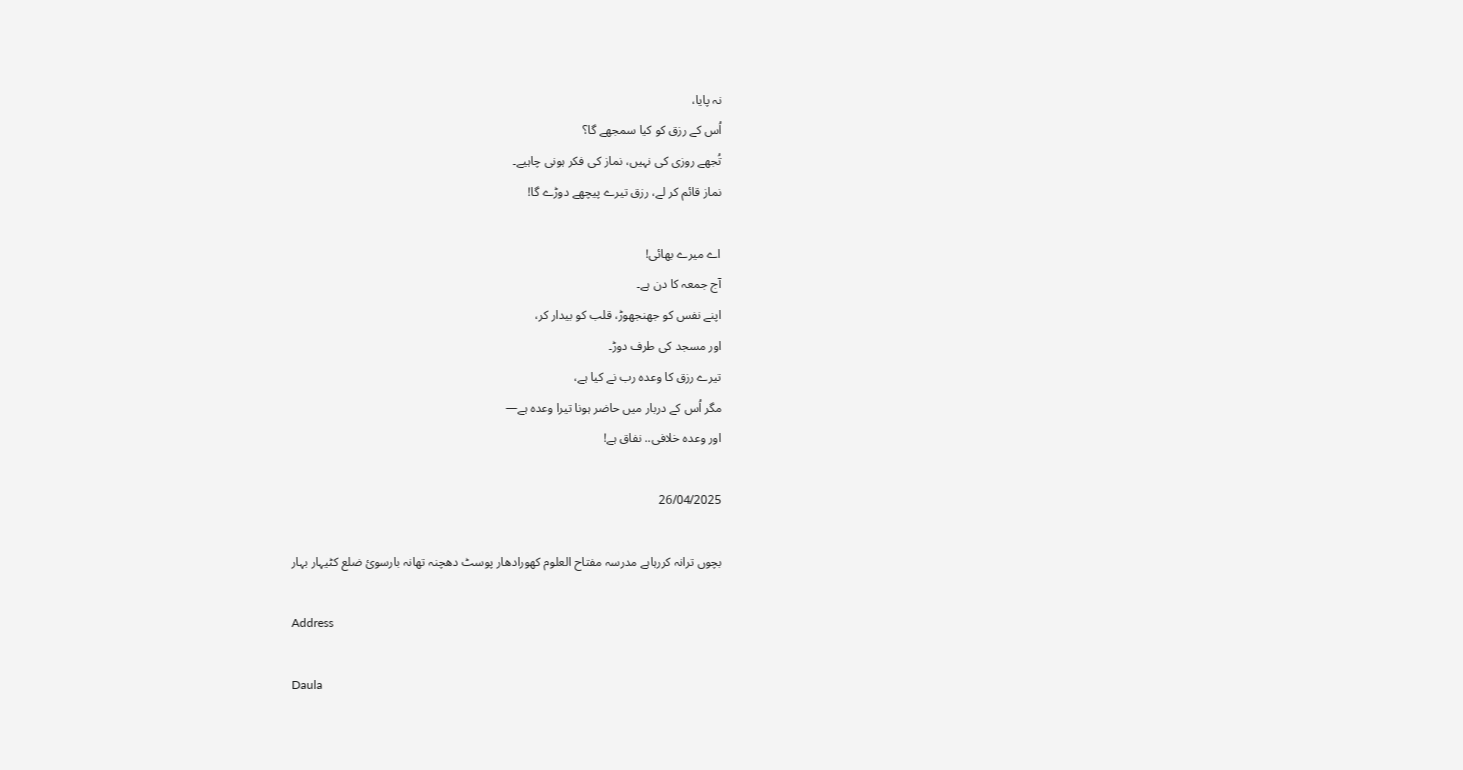نہ پایا،
اُس کے رزق کو کیا سمجھے گا؟
تُجھے روزی کی نہیں، نماز کی فکر ہونی چاہیے۔
نماز قائم کر لے، رزق تیرے پیچھے دوڑے گا!

اے میرے بھائی!
آج جمعہ کا دن ہے۔
اپنے نفس کو جھنجھوڑ، قلب کو بیدار کر،
اور مسجد کی طرف دوڑ۔
تیرے رزق کا وعدہ رب نے کیا ہے،
مگر اُس کے دربار میں حاضر ہونا تیرا وعدہ ہے—
اور وعدہ خلافی.. نفاق ہے!

26/04/2025

بچوں ترانہ کررہاہے مدرسہ مفتاح العلوم کھورادھار پوسٹ دھچنہ تھانہ بارسوئ ضلع کٹیہار بہار

Address

Daula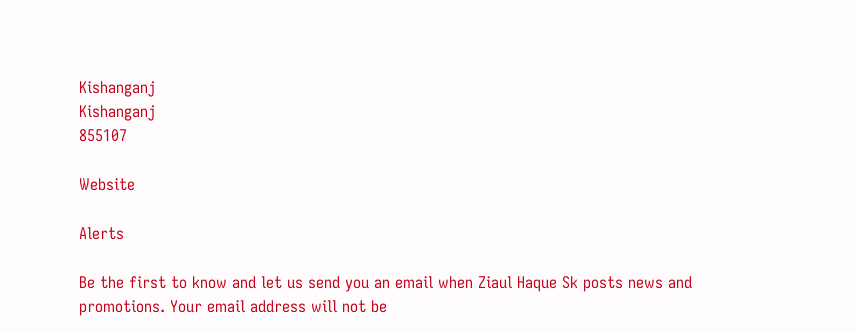Kishanganj
Kishanganj
855107

Website

Alerts

Be the first to know and let us send you an email when Ziaul Haque Sk posts news and promotions. Your email address will not be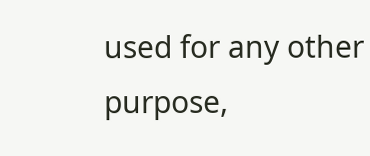used for any other purpose,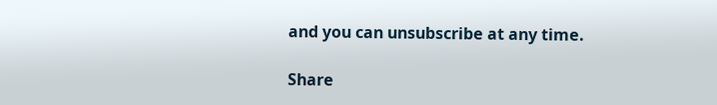and you can unsubscribe at any time.

Share